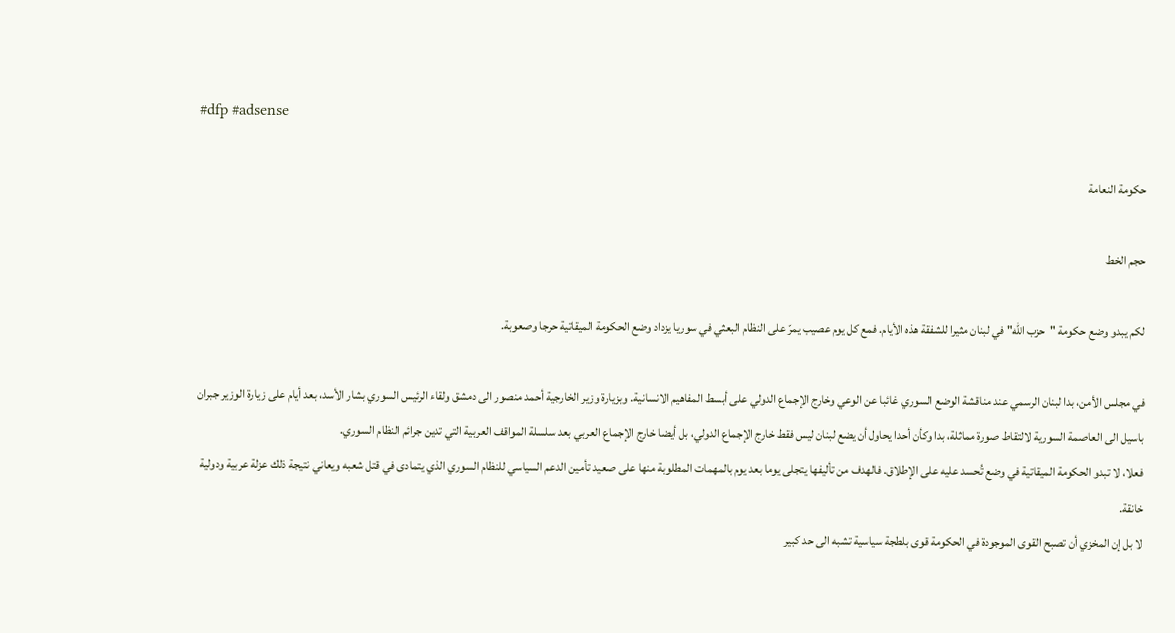#dfp #adsense

حكومة النعامة

حجم الخط

لكم يبدو وضع حكومة "حزب الله" في لبنان مثيرا للشفقة هذه الأيام. فمع كل يوم عصيب يمرّ على النظام البعثي في سوريا يزداد وضع الحكومة الميقاتية حرجا وصعوبة.

في مجلس الأمن، بدا لبنان الرسمي عند مناقشة الوضع السوري غائبا عن الوعي وخارج الإجماع الدولي على أبسط المفاهيم الانسانية. وبزيارة وزير الخارجية أحمد منصور الى دمشق ولقاء الرئيس السوري بشار الأسد، بعد أيام على زيارة الوزير جبران باسيل الى العاصمة السورية لالتقاط صورة مماثلة، بدا وكأن أحدا يحاول أن يضع لبنان ليس فقط خارج الإجماع الدولي، بل أيضا خارج الإجماع العربي بعد سلسلة المواقف العربية التي تدين جرائم النظام السوري.
فعلا، لا تبدو الحكومة الميقاتية في وضع تُحسد عليه على الإطلاق. فالهدف من تأليفها يتجلى يوما بعد يوم بالمهمات المطلوبة منها على صعيد تأمين الدعم السياسي للنظام السوري الذي يتمادى في قتل شعبه ويعاني نتيجة ذلك عزلة عربية ودولية خانقة.
لا بل إن المخزي أن تصبح القوى الموجودة في الحكومة قوى بلطجة سياسية تشبه الى حد كبير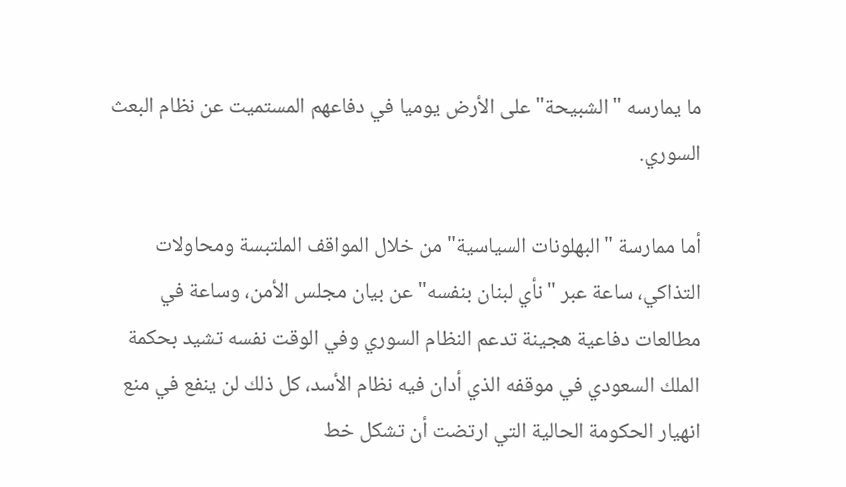ما يمارسه "الشبيحة" على الأرض يوميا في دفاعهم المستميت عن نظام البعث السوري.

أما ممارسة "البهلونات السياسية" من خلال المواقف الملتبسة ومحاولات التذاكي، ساعة عبر "نأي لبنان بنفسه" عن بيان مجلس الأمن، وساعة في مطالعات دفاعية هجينة تدعم النظام السوري وفي الوقت نفسه تشيد بحكمة الملك السعودي في موقفه الذي أدان فيه نظام الأسد، كل ذلك لن ينفع في منع انهيار الحكومة الحالية التي ارتضت أن تشكل خط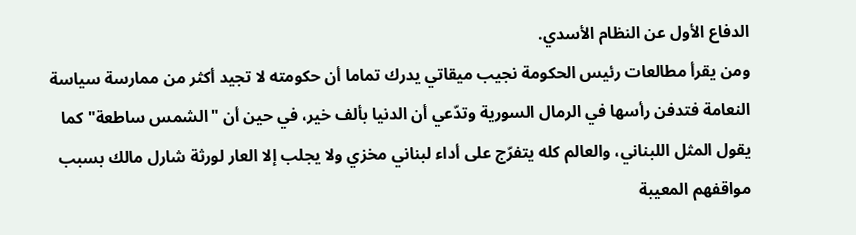الدفاع الأول عن النظام الأسدي.
ومن يقرأ مطالعات رئيس الحكومة نجيب ميقاتي يدرك تماما أن حكومته لا تجيد أكثر من ممارسة سياسة النعامة فتدفن رأسها في الرمال السورية وتدّعي أن الدنيا بألف خير، في حين أن "الشمس ساطعة" كما يقول المثل اللبناني، والعالم كله يتفرّج على أداء لبناني مخزي ولا يجلب إلا العار لورثة شارل مالك بسبب مواقفهم المعيبة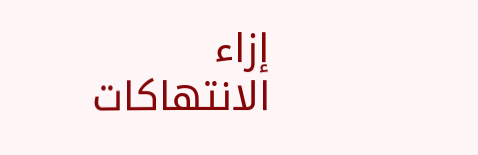إزاء الانتهاكات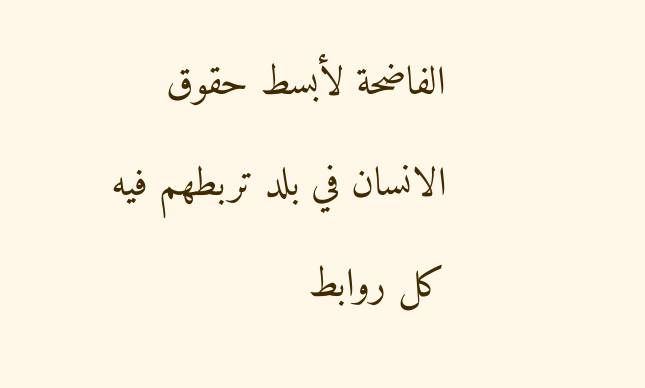الفاضحة لأبسط حقوق الانسان في بلد تربطهم فيه كل روابط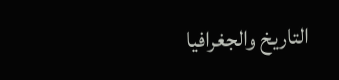التاريخ والجغرافيا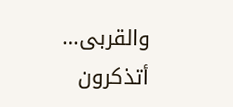والقربى…
أتذكرون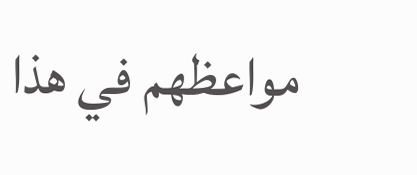مواعظهم في هذا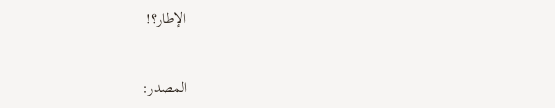الإطار؟!


المصدر: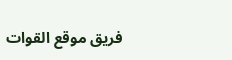فريق موقع القوات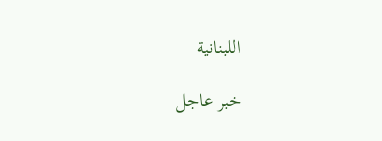اللبنانية

خبر عاجل